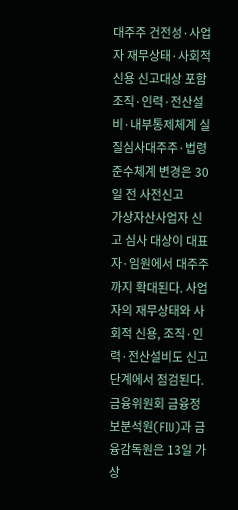대주주 건전성·사업자 재무상태·사회적 신용 신고대상 포함조직·인력·전산설비·내부통제체계 실질심사대주주·법령준수체계 변경은 30일 전 사전신고
가상자산사업자 신고 심사 대상이 대표자·임원에서 대주주까지 확대된다. 사업자의 재무상태와 사회적 신용, 조직·인력·전산설비도 신고 단계에서 점검된다.
금융위원회 금융정보분석원(FIU)과 금융감독원은 13일 가상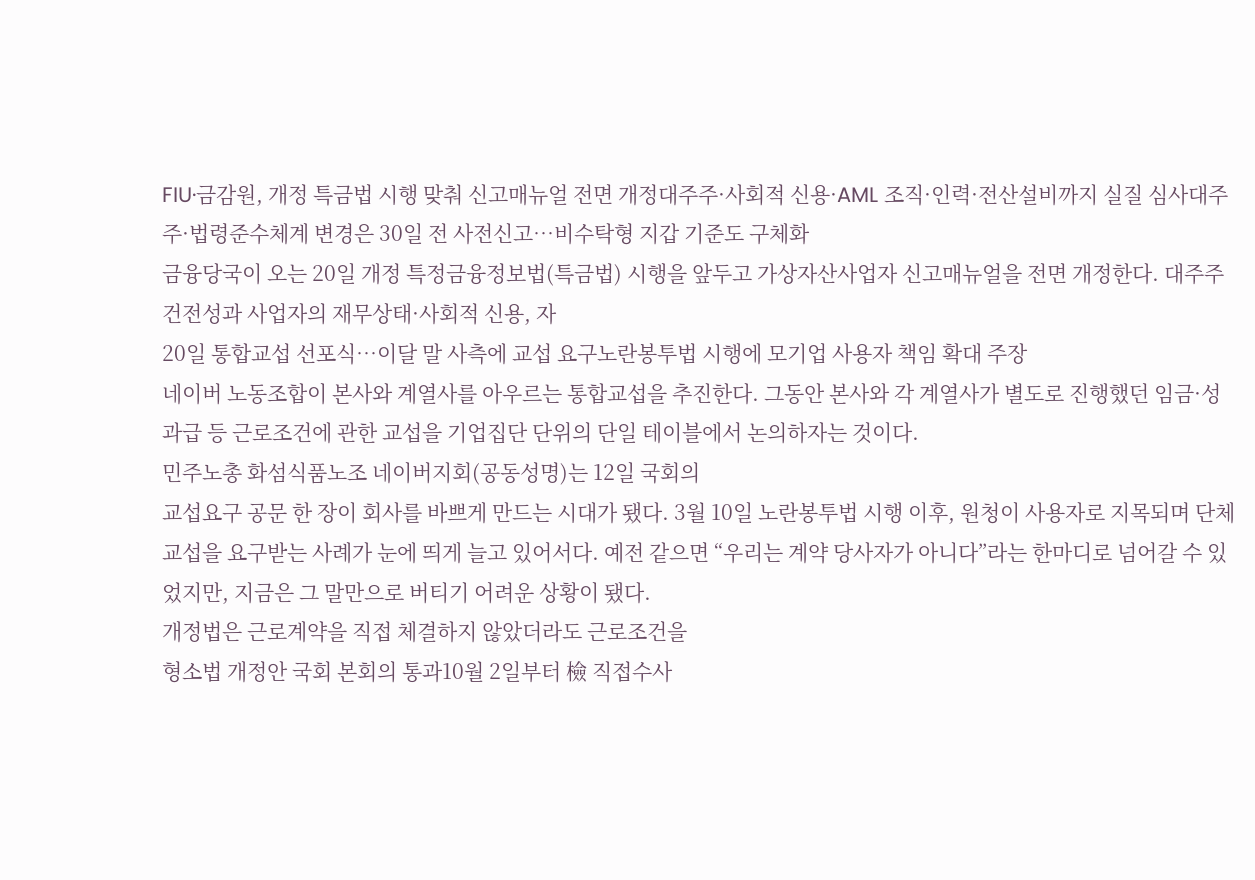FIU·금감원, 개정 특금법 시행 맞춰 신고매뉴얼 전면 개정대주주·사회적 신용·AML 조직·인력·전산설비까지 실질 심사대주주·법령준수체계 변경은 30일 전 사전신고…비수탁형 지갑 기준도 구체화
금융당국이 오는 20일 개정 특정금융정보법(특금법) 시행을 앞두고 가상자산사업자 신고매뉴얼을 전면 개정한다. 대주주 건전성과 사업자의 재무상태·사회적 신용, 자
20일 통합교섭 선포식…이달 말 사측에 교섭 요구노란봉투법 시행에 모기업 사용자 책임 확대 주장
네이버 노동조합이 본사와 계열사를 아우르는 통합교섭을 추진한다. 그동안 본사와 각 계열사가 별도로 진행했던 임금·성과급 등 근로조건에 관한 교섭을 기업집단 단위의 단일 테이블에서 논의하자는 것이다.
민주노총 화섬식품노조 네이버지회(공동성명)는 12일 국회의
교섭요구 공문 한 장이 회사를 바쁘게 만드는 시대가 됐다. 3월 10일 노란봉투법 시행 이후, 원청이 사용자로 지목되며 단체교섭을 요구받는 사례가 눈에 띄게 늘고 있어서다. 예전 같으면 “우리는 계약 당사자가 아니다”라는 한마디로 넘어갈 수 있었지만, 지금은 그 말만으로 버티기 어려운 상황이 됐다.
개정법은 근로계약을 직접 체결하지 않았더라도 근로조건을
형소법 개정안 국회 본회의 통과10월 2일부터 檢 직접수사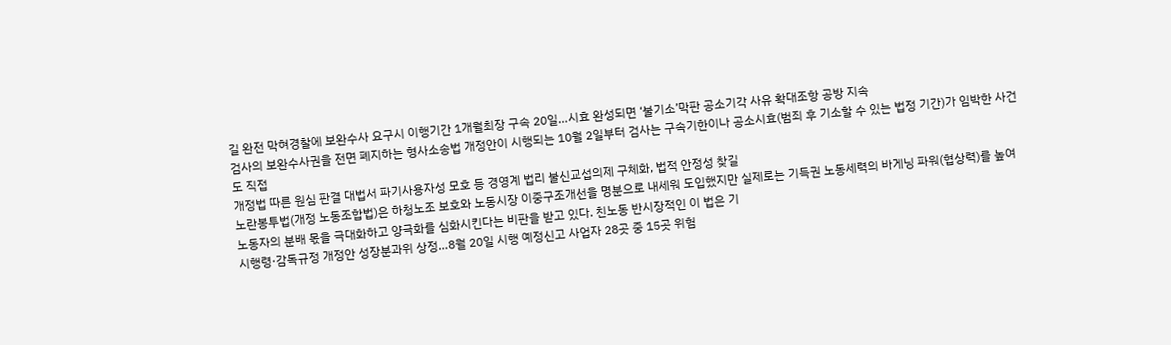길 완전 막혀경찰에 보완수사 요구시 이행기간 1개월최장 구속 20일…시효 완성되면 ‘불기소’막판 공소기각 사유 확대조항 공방 지속
검사의 보완수사권을 전면 폐지하는 형사소송법 개정안이 시행되는 10월 2일부터 검사는 구속기한이나 공소시효(범죄 후 기소할 수 있는 법정 기간)가 임박한 사건도 직접
개정법 따른 원심 판결 대법서 파기사용자성 모호 등 경영계 법리 불신교섭의제 구체화, 법적 안정성 찾길
노란봉투법(개정 노동조합법)은 하청노조 보호와 노동시장 이중구조개선을 명분으로 내세워 도입했지만 실제로는 기득권 노동세력의 바게닝 파워(협상력)를 높여 노동자의 분배 몫을 극대화하고 양극화를 심화시킨다는 비판을 받고 있다. 친노동 반시장적인 이 법은 기
시행령·감독규정 개정안 성장분과위 상정…8월 20일 시행 예정신고 사업자 28곳 중 15곳 위험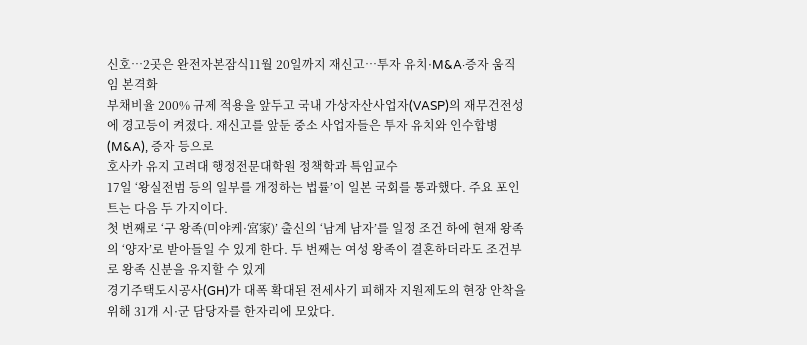신호…2곳은 완전자본잠식11월 20일까지 재신고…투자 유치·M&A·증자 움직임 본격화
부채비율 200% 규제 적용을 앞두고 국내 가상자산사업자(VASP)의 재무건전성에 경고등이 켜졌다. 재신고를 앞둔 중소 사업자들은 투자 유치와 인수합병(M&A), 증자 등으로
호사카 유지 고려대 행정전문대학원 정책학과 특임교수
17일 ‘왕실전범 등의 일부를 개정하는 법률’이 일본 국회를 통과했다. 주요 포인트는 다음 두 가지이다.
첫 번째로 ‘구 왕족(미야케·宮家)’ 출신의 ‘남계 남자’를 일정 조건 하에 현재 왕족의 ‘양자’로 받아들일 수 있게 한다. 두 번째는 여성 왕족이 결혼하더라도 조건부로 왕족 신분을 유지할 수 있게
경기주택도시공사(GH)가 대폭 확대된 전세사기 피해자 지원제도의 현장 안착을 위해 31개 시·군 담당자를 한자리에 모았다.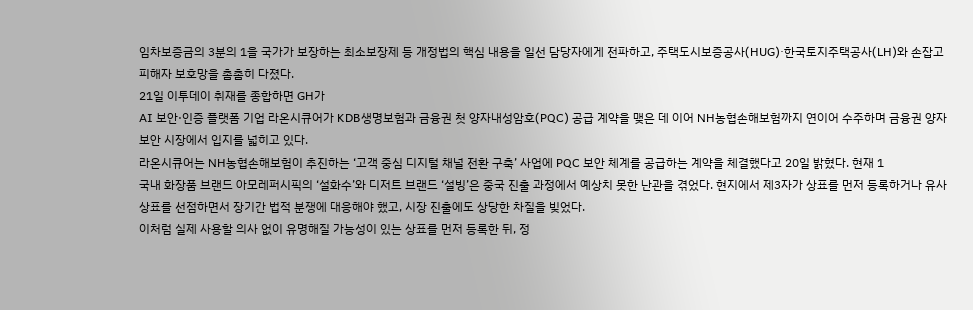임차보증금의 3분의 1을 국가가 보장하는 최소보장제 등 개정법의 핵심 내용을 일선 담당자에게 전파하고, 주택도시보증공사(HUG)·한국토지주택공사(LH)와 손잡고 피해자 보호망을 촘촘히 다졌다.
21일 이투데이 취재를 종합하면 GH가
AI 보안·인증 플랫폼 기업 라온시큐어가 KDB생명보험과 금융권 첫 양자내성암호(PQC) 공급 계약을 맺은 데 이어 NH농협손해보험까지 연이어 수주하며 금융권 양자보안 시장에서 입지를 넓히고 있다.
라온시큐어는 NH농협손해보험이 추진하는 ‘고객 중심 디지털 채널 전환 구축’ 사업에 PQC 보안 체계를 공급하는 계약을 체결했다고 20일 밝혔다. 현재 1
국내 화장품 브랜드 아모레퍼시픽의 ‘설화수’와 디저트 브랜드 ‘설빙’은 중국 진출 과정에서 예상치 못한 난관을 겪었다. 현지에서 제3자가 상표를 먼저 등록하거나 유사 상표를 선점하면서 장기간 법적 분쟁에 대응해야 했고, 시장 진출에도 상당한 차질을 빚었다.
이처럼 실제 사용할 의사 없이 유명해질 가능성이 있는 상표를 먼저 등록한 뒤, 정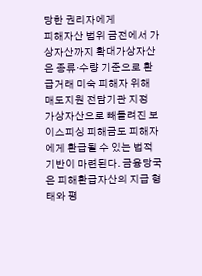당한 권리자에게
피해자산 범위 금전에서 가상자산까지 확대가상자산은 종류·수량 기준으로 환급거래 미숙 피해자 위해 매도지원 전담기관 지정
가상자산으로 빼돌려진 보이스피싱 피해금도 피해자에게 환급될 수 있는 법적 기반이 마련된다. 금융당국은 피해환급자산의 지급 형태와 평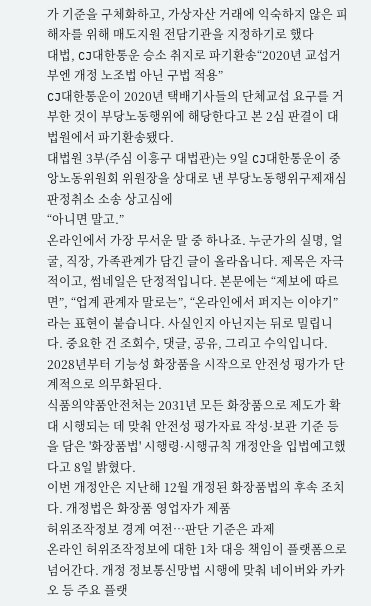가 기준을 구체화하고, 가상자산 거래에 익숙하지 않은 피해자를 위해 매도지원 전담기관을 지정하기로 했다
대법, CJ대한통운 승소 취지로 파기환송“2020년 교섭거부엔 개정 노조법 아닌 구법 적용”
CJ대한통운이 2020년 택배기사들의 단체교섭 요구를 거부한 것이 부당노동행위에 해당한다고 본 2심 판결이 대법원에서 파기환송됐다.
대법원 3부(주심 이흥구 대법관)는 9일 CJ대한통운이 중앙노동위원회 위원장을 상대로 낸 부당노동행위구제재심판정취소 소송 상고심에
“아니면 말고.”
온라인에서 가장 무서운 말 중 하나죠. 누군가의 실명, 얼굴, 직장, 가족관계가 담긴 글이 올라옵니다. 제목은 자극적이고, 썸네일은 단정적입니다. 본문에는 “제보에 따르면”, “업계 관계자 말로는”, “온라인에서 퍼지는 이야기”라는 표현이 붙습니다. 사실인지 아닌지는 뒤로 밀립니다. 중요한 건 조회수, 댓글, 공유, 그리고 수익입니다.
2028년부터 기능성 화장품을 시작으로 안전성 평가가 단계적으로 의무화된다.
식품의약품안전처는 2031년 모든 화장품으로 제도가 확대 시행되는 데 맞춰 안전성 평가자료 작성·보관 기준 등을 담은 '화장품법' 시행령·시행규칙 개정안을 입법예고했다고 8일 밝혔다.
이번 개정안은 지난해 12월 개정된 화장품법의 후속 조치다. 개정법은 화장품 영업자가 제품
허위조작정보 경계 여전…판단 기준은 과제
온라인 허위조작정보에 대한 1차 대응 책임이 플랫폼으로 넘어간다. 개정 정보통신망법 시행에 맞춰 네이버와 카카오 등 주요 플랫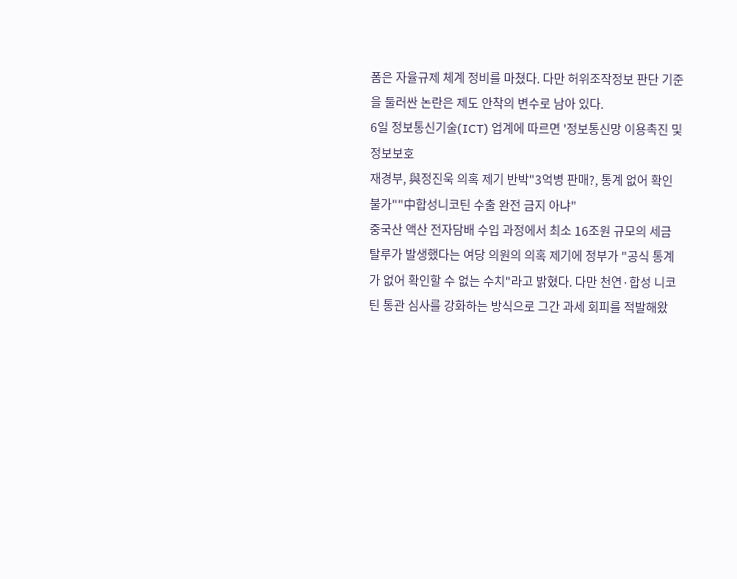폼은 자율규제 체계 정비를 마쳤다. 다만 허위조작정보 판단 기준을 둘러싼 논란은 제도 안착의 변수로 남아 있다.
6일 정보통신기술(ICT) 업계에 따르면 '정보통신망 이용촉진 및 정보보호
재경부, 與정진욱 의혹 제기 반박"3억병 판매?, 통계 없어 확인 불가""中합성니코틴 수출 완전 금지 아냐"
중국산 액산 전자담배 수입 과정에서 최소 16조원 규모의 세금 탈루가 발생했다는 여당 의원의 의혹 제기에 정부가 "공식 통계가 없어 확인할 수 없는 수치"라고 밝혔다. 다만 천연·합성 니코틴 통관 심사를 강화하는 방식으로 그간 과세 회피를 적발해왔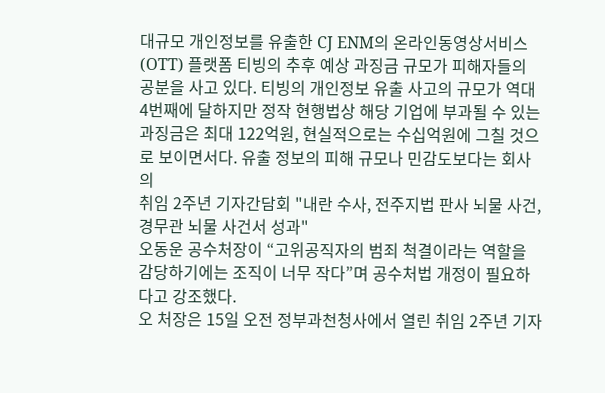대규모 개인정보를 유출한 CJ ENM의 온라인동영상서비스(OTT) 플랫폼 티빙의 추후 예상 과징금 규모가 피해자들의 공분을 사고 있다. 티빙의 개인정보 유출 사고의 규모가 역대 4번째에 달하지만 정작 현행법상 해당 기업에 부과될 수 있는 과징금은 최대 122억원, 현실적으로는 수십억원에 그칠 것으로 보이면서다. 유출 정보의 피해 규모나 민감도보다는 회사의
취임 2주년 기자간담회 "내란 수사, 전주지법 판사 뇌물 사건, 경무관 뇌물 사건서 성과"
오동운 공수처장이 “고위공직자의 범죄 척결이라는 역할을 감당하기에는 조직이 너무 작다”며 공수처법 개정이 필요하다고 강조했다.
오 처장은 15일 오전 정부과천청사에서 열린 취임 2주년 기자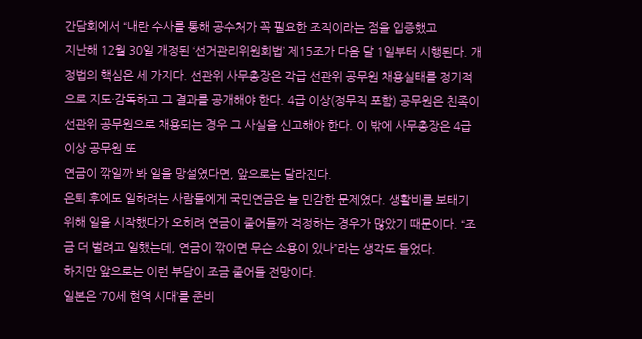간담회에서 “내란 수사를 통해 공수처가 꼭 필요한 조직이라는 점을 입증했고
지난해 12월 30일 개정된 ‘선거관리위원회법’ 제15조가 다음 달 1일부터 시행된다. 개정법의 핵심은 세 가지다. 선관위 사무총장은 각급 선관위 공무원 채용실태를 정기적으로 지도·감독하고 그 결과를 공개해야 한다. 4급 이상(정무직 포함) 공무원은 친족이 선관위 공무원으로 채용되는 경우 그 사실을 신고해야 한다. 이 밖에 사무총장은 4급 이상 공무원 또
연금이 깎일까 봐 일을 망설였다면, 앞으로는 달라진다.
은퇴 후에도 일하려는 사람들에게 국민연금은 늘 민감한 문제였다. 생활비를 보태기 위해 일을 시작했다가 오히려 연금이 줄어들까 걱정하는 경우가 많았기 때문이다. “조금 더 벌려고 일했는데, 연금이 깎이면 무슨 소용이 있나”라는 생각도 들었다.
하지만 앞으로는 이런 부담이 조금 줄어들 전망이다.
일본은 ‘70세 현역 시대’를 준비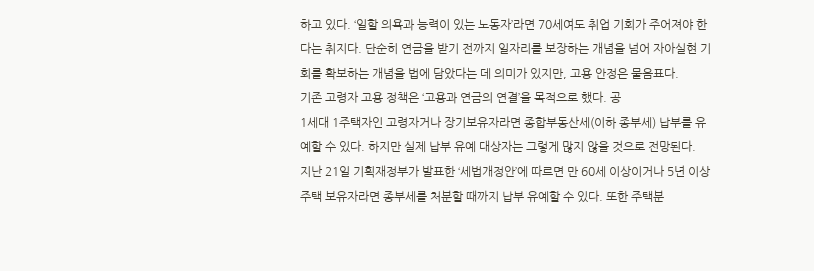하고 있다. ‘일할 의욕과 능력이 있는 노동자’라면 70세여도 취업 기회가 주어져야 한다는 취지다. 단순히 연금을 받기 전까지 일자리를 보장하는 개념을 넘어 자아실현 기회를 확보하는 개념을 법에 담았다는 데 의미가 있지만, 고용 안정은 물음표다.
기존 고령자 고용 정책은 ‘고용과 연금의 연결’을 목적으로 했다. 공
1세대 1주택자인 고령자거나 장기보유자라면 종합부동산세(이하 종부세) 납부를 유예할 수 있다. 하지만 실제 납부 유예 대상자는 그렇게 많지 않을 것으로 전망된다.
지난 21일 기획재정부가 발표한 ‘세법개정안’에 따르면 만 60세 이상이거나 5년 이상 주택 보유자라면 종부세를 처분할 때까지 납부 유예할 수 있다. 또한 주택분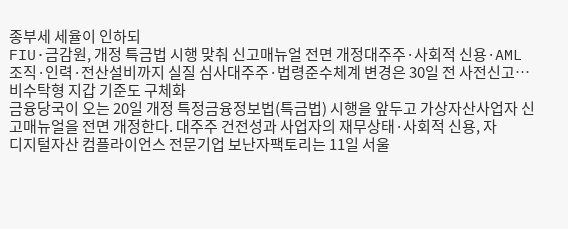종부세 세율이 인하되
FIU·금감원, 개정 특금법 시행 맞춰 신고매뉴얼 전면 개정대주주·사회적 신용·AML 조직·인력·전산설비까지 실질 심사대주주·법령준수체계 변경은 30일 전 사전신고…비수탁형 지갑 기준도 구체화
금융당국이 오는 20일 개정 특정금융정보법(특금법) 시행을 앞두고 가상자산사업자 신고매뉴얼을 전면 개정한다. 대주주 건전성과 사업자의 재무상태·사회적 신용, 자
디지털자산 컴플라이언스 전문기업 보난자팩토리는 11일 서울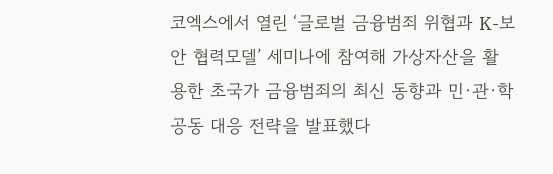코엑스에서 열린 ‘글로벌 금융범죄 위협과 K-보안 협력모델’ 세미나에 참여해 가상자산을 활용한 초국가 금융범죄의 최신 동향과 민·관·학 공동 대응 전략을 발표했다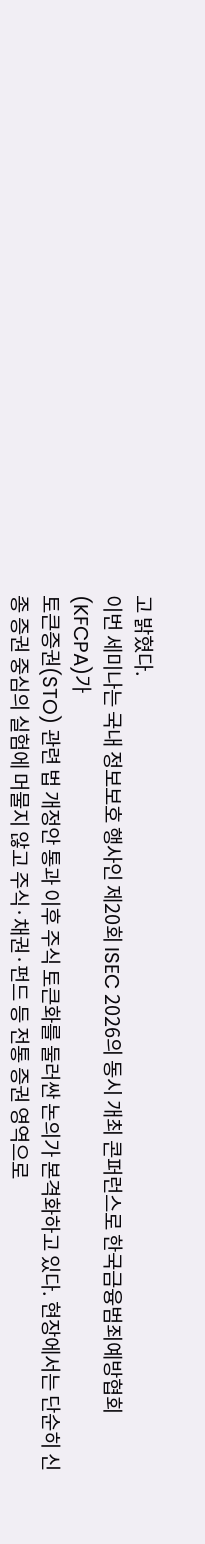고 밝혔다.
이번 세미나는 국내 정보보호 행사인 제20회 ISEC 2026의 동시 개최 콘퍼런스로 한국금융범죄예방협회(KFCPA)가
토큰증권(STO) 관련 법 개정안 통과 이후 주식 토큰화를 둘러싼 논의가 본격화하고 있다. 현장에서는 단순히 신종 증권 중심의 실험에 머물지 않고 주식·채권·펀드 등 전통 증권 영역으로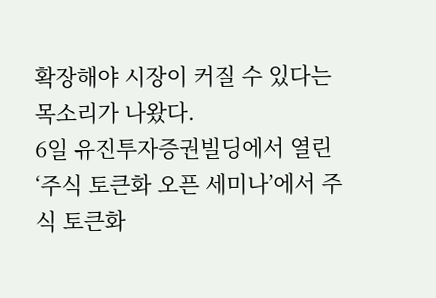확장해야 시장이 커질 수 있다는 목소리가 나왔다.
6일 유진투자증권빌딩에서 열린 ‘주식 토큰화 오픈 세미나’에서 주식 토큰화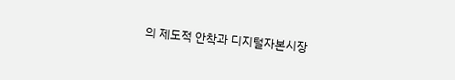의 제도적 안착과 디지털자본시장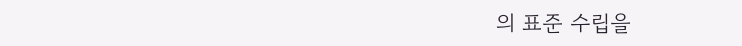의 표준 수립을